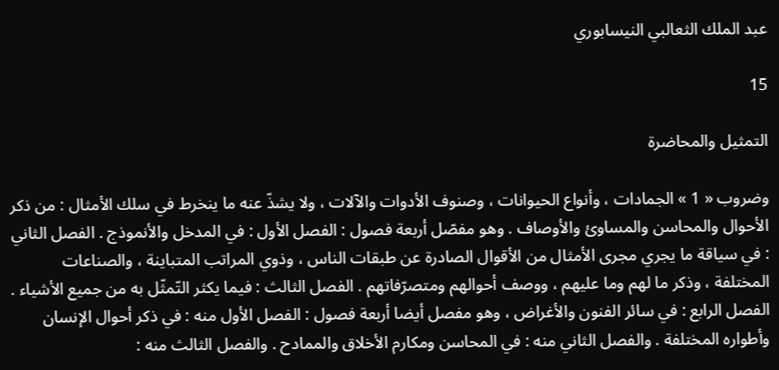عبد الملك الثعالبي النيسابوري

15

التمثيل والمحاضرة

وضروب « 1 » الجمادات ، وأنواع الحيوانات ، وصنوف الأدوات والآلات ، ولا يشذّ عنه ما ينخرط في سلك الأمثال : من ذكر الأحوال والمحاسن والمساوئ والأوصاف . وهو مفصّل أربعة فصول : الفصل الأول : في المدخل والأنموذج . الفصل الثاني : في سياقة ما يجري مجرى الأمثال من الأقوال الصادرة عن طبقات الناس ، وذوي المراتب المتباينة ، والصناعات المختلفة ، وذكر ما لهم وما عليهم ، ووصف أحوالهم ومتصرّفاتهم . الفصل الثالث : فيما يكثر التّمثّل به من جميع الأشياء . الفصل الرابع : في سائر الفنون والأغراض ، وهو مفصل أيضا أربعة فصول : الفصل الأول منه : في ذكر أحوال الإنسان وأطواره المختلفة . والفصل الثاني منه : في المحاسن ومكارم الأخلاق والممادح . والفصل الثالث منه :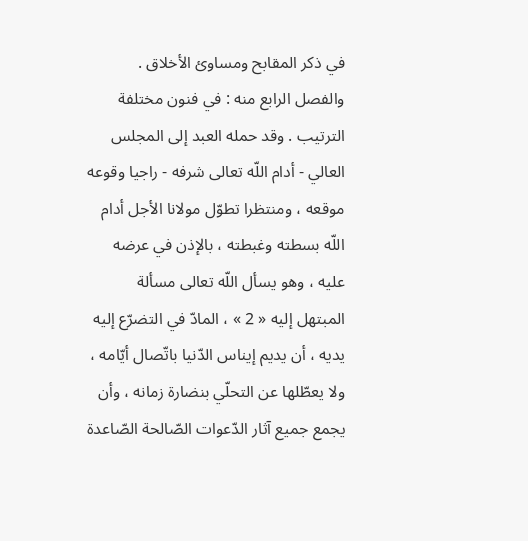في ذكر المقابح ومساوئ الأخلاق . والفصل الرابع منه : في فنون مختلفة الترتيب . وقد حمله العبد إلى المجلس العالي - أدام اللّه تعالى شرفه - راجيا وقوعه موقعه ، ومنتظرا تطوّل مولانا الأجل أدام اللّه بسطته وغبطته ، بالإذن في عرضه عليه ، وهو يسأل اللّه تعالى مسألة المبتهل إليه « 2 » ، المادّ في التضرّع إليه يديه ، أن يديم إيناس الدّنيا باتّصال أيّامه ، ولا يعطّلها عن التحلّي بنضارة زمانه ، وأن يجمع جميع آثار الدّعوات الصّالحة الصّاعدة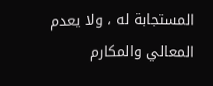المستجابة له ، ولا يعدم المعالي والمكارم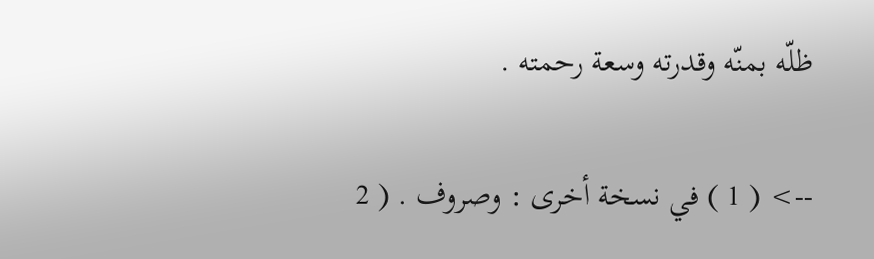ظلّه بمنّه وقدرته وسعة رحمته .

--> ( 1 ) في نسخة أخرى : وصروف . ( 2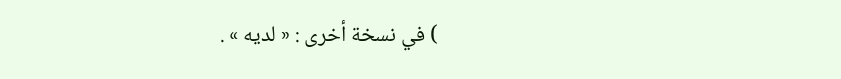) في نسخة أخرى : « لديه » .